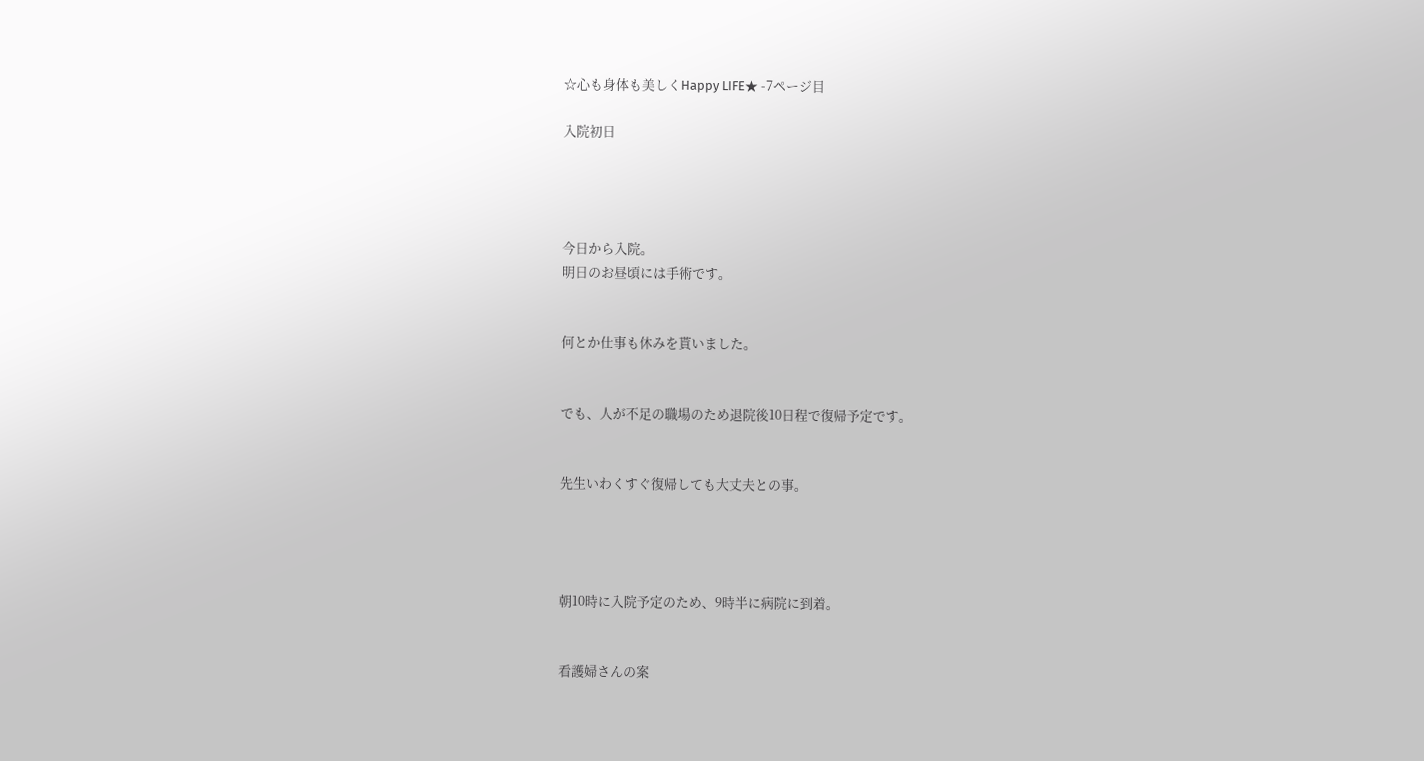☆心も身体も美しくHappy LIFE★ -7ページ目

入院初日




今日から入院。
明日のお昼頃には手術です。


何とか仕事も休みを貰いました。


でも、人が不足の職場のため退院後10日程で復帰予定です。


先生いわくすぐ復帰しても大丈夫との事。




朝10時に入院予定のため、9時半に病院に到着。


看護婦さんの案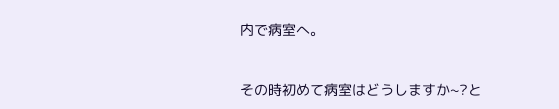内で病室へ。


その時初めて病室はどうしますか~?と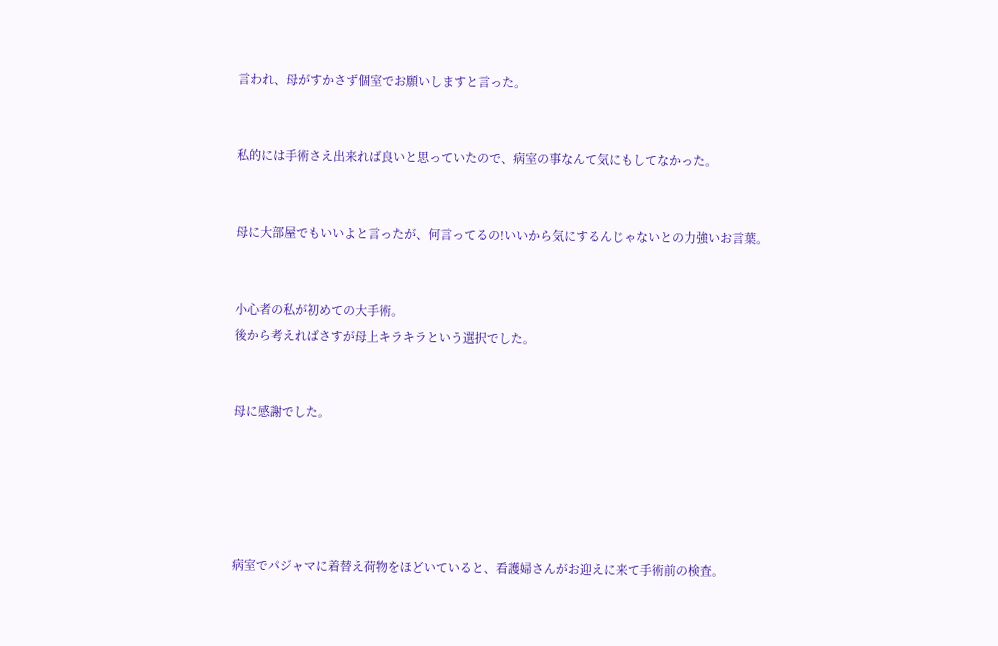言われ、母がすかさず個室でお願いしますと言った。


私的には手術さえ出来れば良いと思っていたので、病室の事なんて気にもしてなかった。


母に大部屋でもいいよと言ったが、何言ってるの!いいから気にするんじゃないとの力強いお言葉。


小心者の私が初めての大手術。
後から考えればさすが母上キラキラという選択でした。


母に感謝でした。





病室でパジャマに着替え荷物をほどいていると、看護婦さんがお迎えに来て手術前の検査。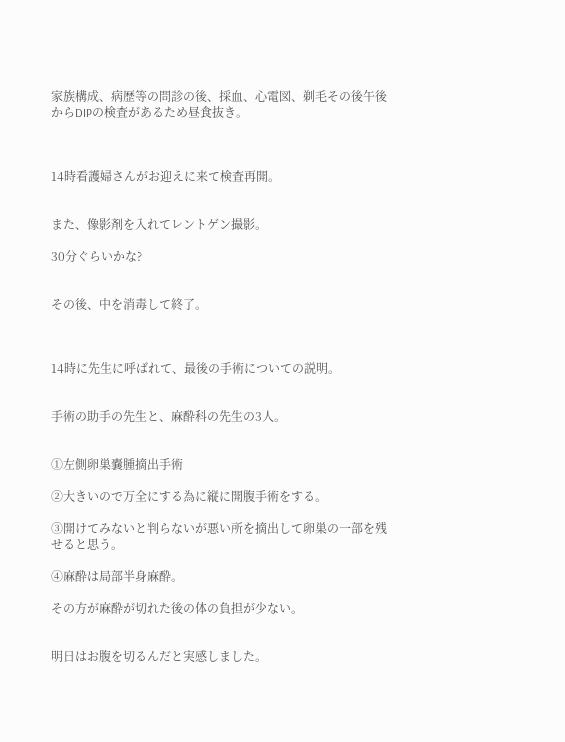家族構成、病歴等の問診の後、採血、心電図、剃毛その後午後からDIPの検査があるため昼食抜き。



14時看護婦さんがお迎えに来て検査再開。


また、像影剤を入れてレントゲン撮影。

30分ぐらいかな?


その後、中を消毒して終了。



14時に先生に呼ばれて、最後の手術についての説明。


手術の助手の先生と、麻酔科の先生の3人。


①左側卵巣嚢腫摘出手術

②大きいので万全にする為に縦に開腹手術をする。

③開けてみないと判らないが悪い所を摘出して卵巣の一部を残せると思う。

④麻酔は局部半身麻酔。

その方が麻酔が切れた後の体の負担が少ない。


明日はお腹を切るんだと実感しました。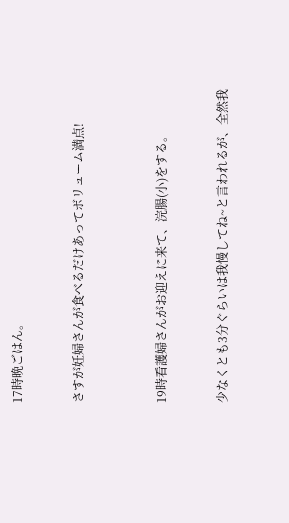17時晩ごはん。


さすが妊婦さんが食べるだけあってボリューム満点!



19時看護婦さんがお迎えに来て、浣腸(小)をする。


少なくとも3分ぐらいは我慢してね~と言われるが、全然我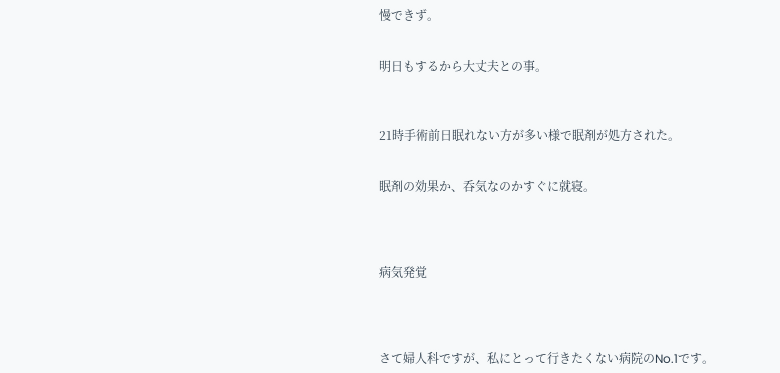慢できず。


明日もするから大丈夫との事。



21時手術前日眠れない方が多い様で眠剤が処方された。


眠剤の効果か、呑気なのかすぐに就寝。




病気発覚




さて婦人科ですが、私にとって行きたくない病院のNo.1です。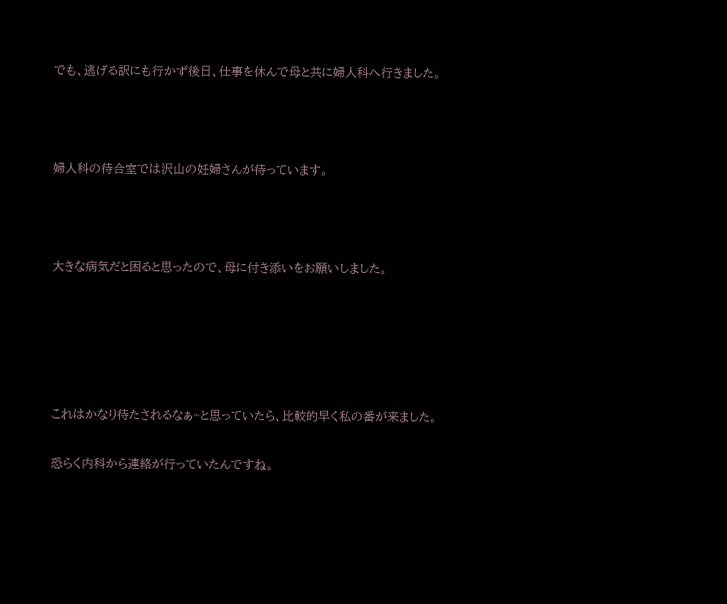でも、逃げる訳にも行かず後日、仕事を休んで母と共に婦人科へ行きました。



婦人科の待合室では沢山の妊婦さんが待っています。



大きな病気だと困ると思ったので、母に付き添いをお願いしました。





これはかなり待たされるなぁ~と思っていたら、比較的早く私の番が来ました。

恐らく内科から連絡が行っていたんですね。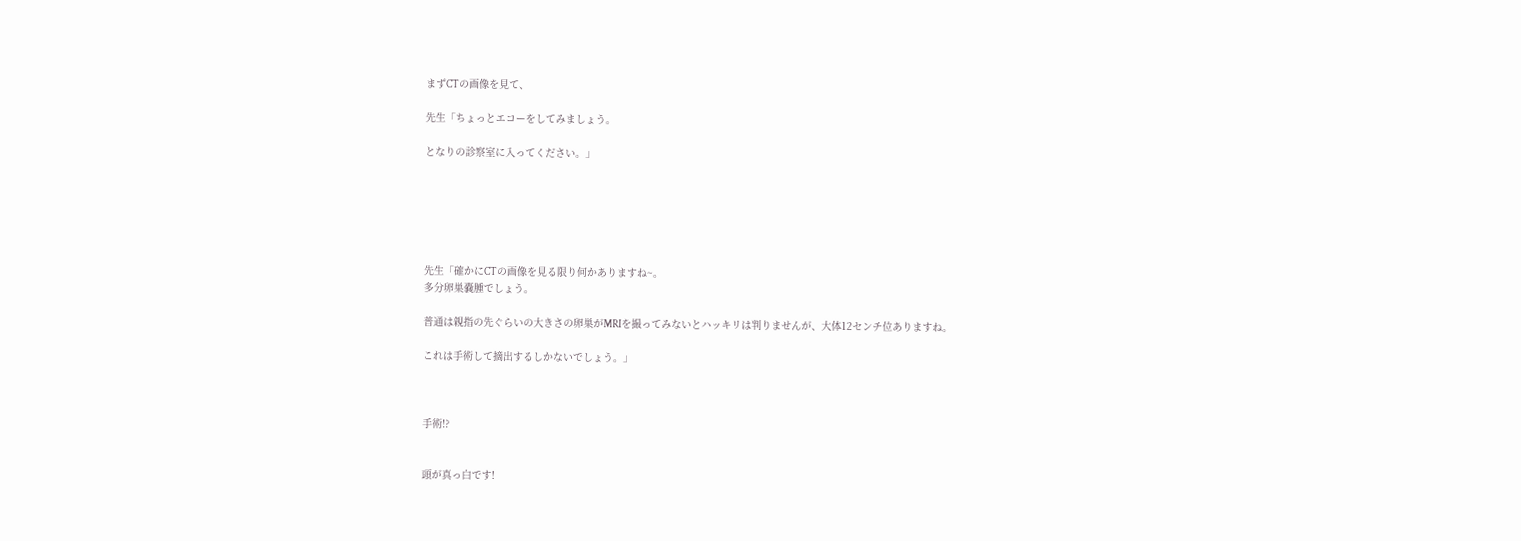まずCTの画像を見て、

先生「ちょっとエコーをしてみましょう。

となりの診察室に入ってください。」






先生「確かにCTの画像を見る限り何かありますね~。
多分卵巣嚢腫でしょう。

普通は親指の先ぐらいの大きさの卵巣がMRIを撮ってみないとハッキリは判りませんが、大体12センチ位ありますね。

これは手術して摘出するしかないでしょう。」



手術!?


頭が真っ白です!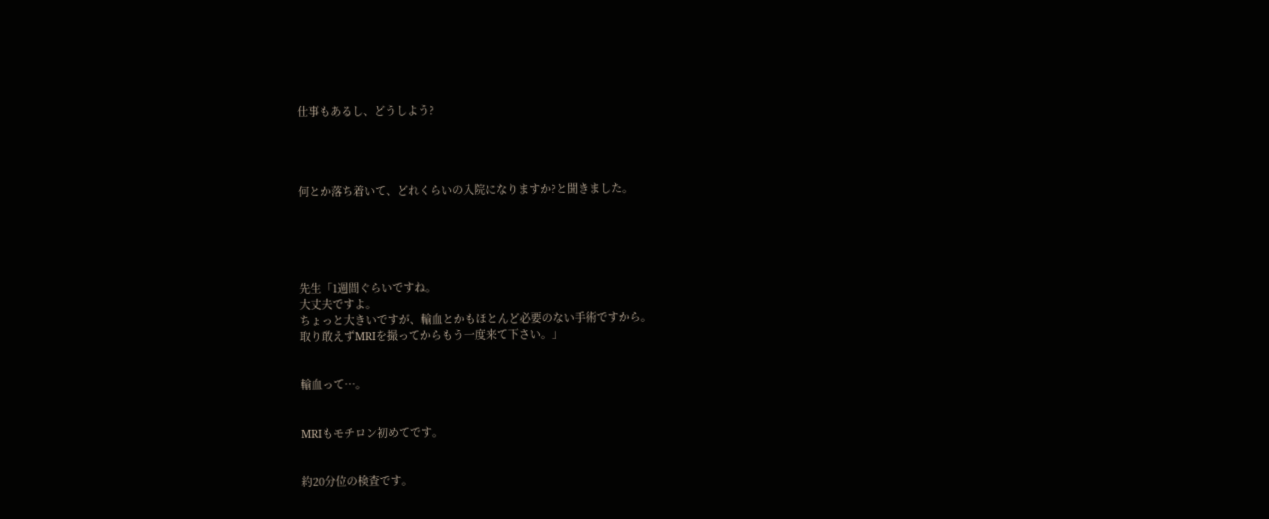仕事もあるし、どうしよう?




何とか落ち着いて、どれくらいの入院になりますか?と聞きました。





先生「1週間ぐらいですね。
大丈夫ですよ。
ちょっと大きいですが、輸血とかもほとんど必要のない手術ですから。
取り敢えずMRIを撮ってからもう一度来て下さい。」


輸血って…。


MRIもモチロン初めてです。


約20分位の検査です。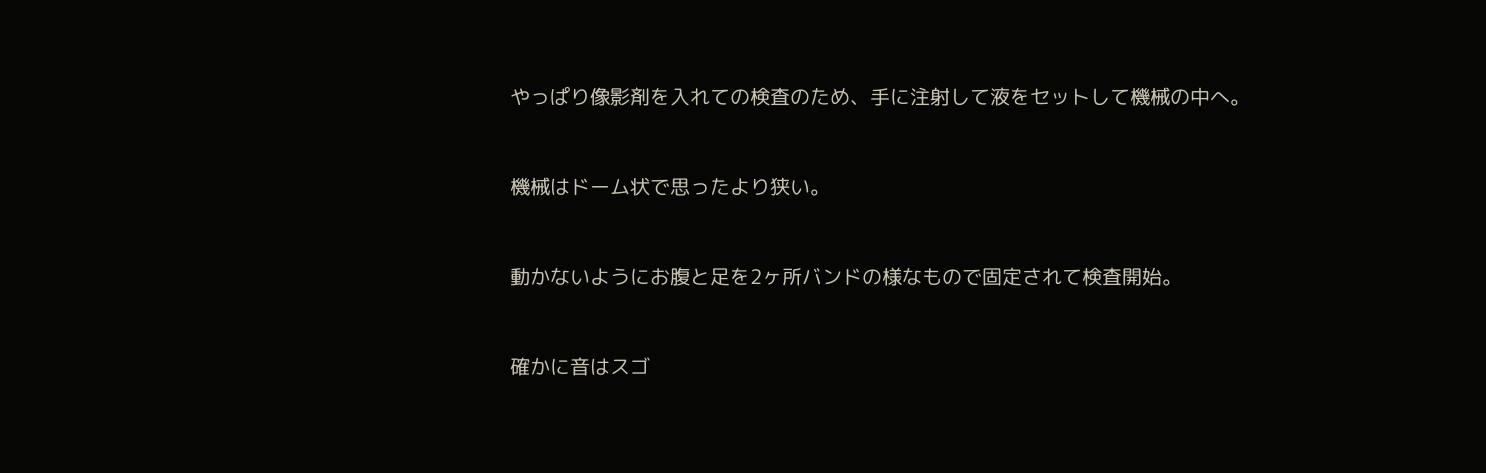やっぱり像影剤を入れての検査のため、手に注射して液をセットして機械の中へ。


機械はドーム状で思ったより狭い。


動かないようにお腹と足を2ヶ所バンドの様なもので固定されて検査開始。


確かに音はスゴ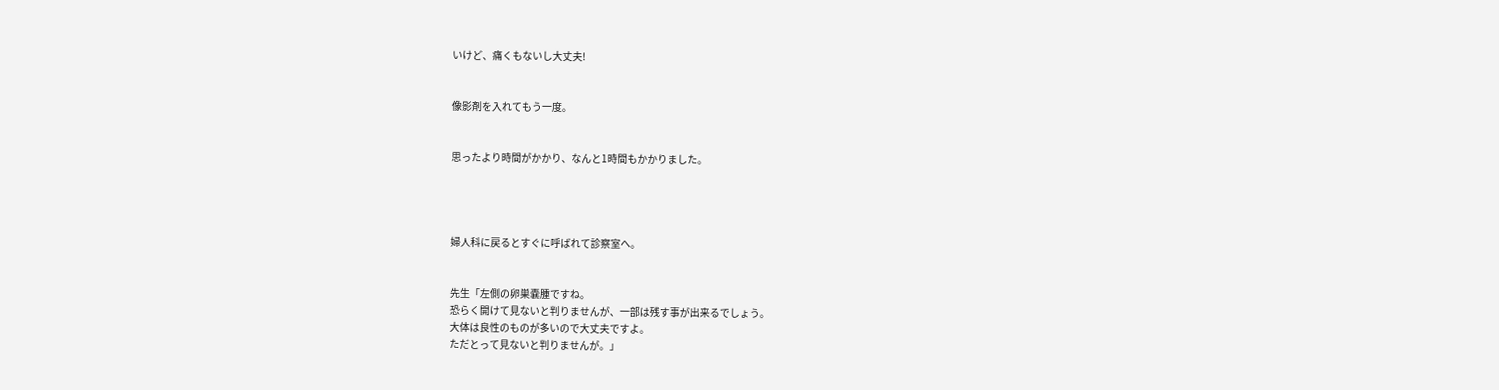いけど、痛くもないし大丈夫!


像影剤を入れてもう一度。


思ったより時間がかかり、なんと1時間もかかりました。




婦人科に戻るとすぐに呼ばれて診察室へ。


先生「左側の卵巣嚢腫ですね。
恐らく開けて見ないと判りませんが、一部は残す事が出来るでしょう。
大体は良性のものが多いので大丈夫ですよ。
ただとって見ないと判りませんが。」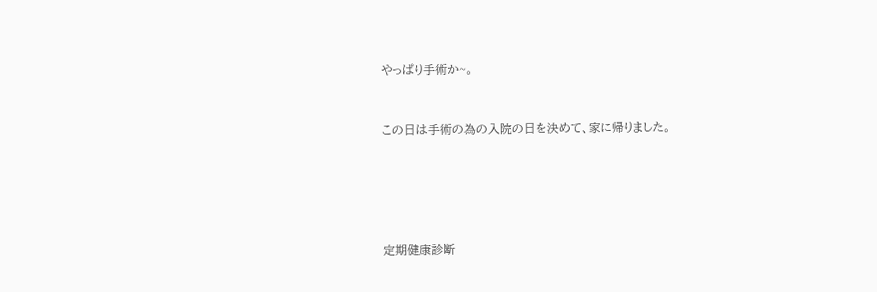やっぱり手術か~。


この日は手術の為の入院の日を決めて、家に帰りました。





定期健康診断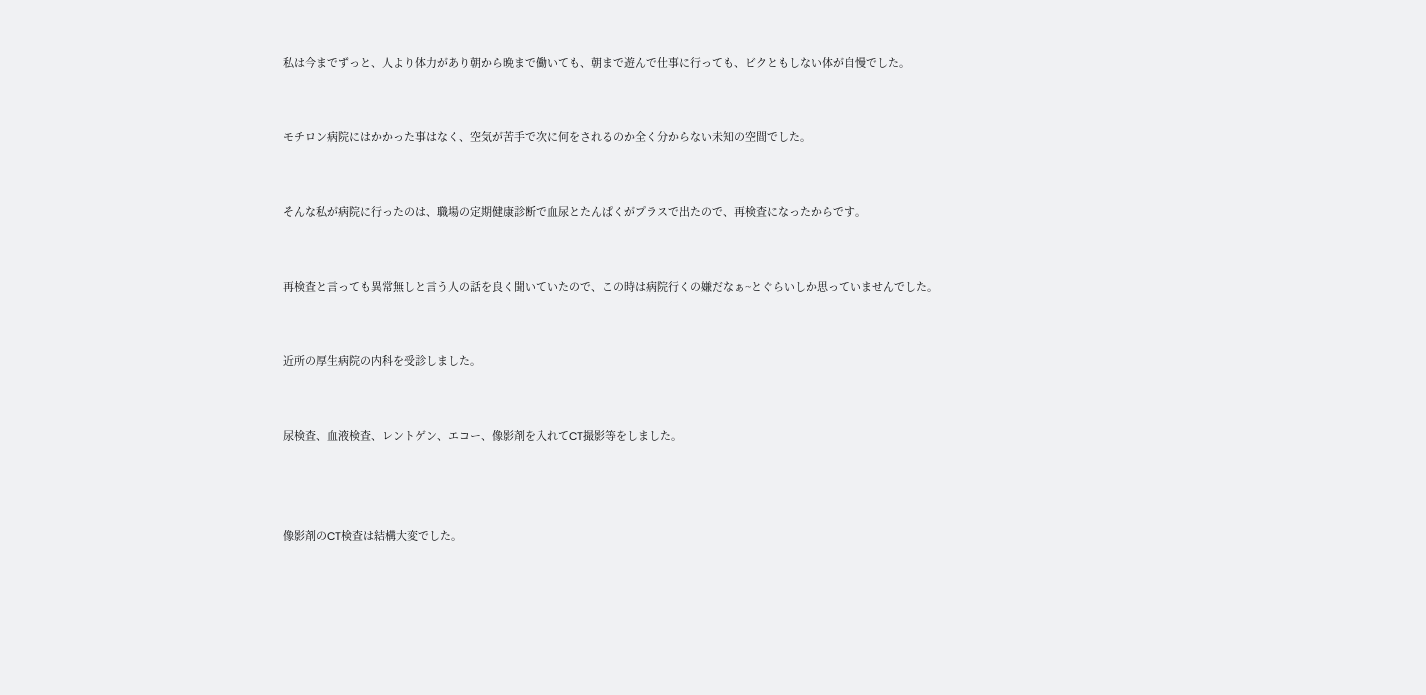私は今までずっと、人より体力があり朝から晩まで働いても、朝まで遊んで仕事に行っても、ビクともしない体が自慢でした。


モチロン病院にはかかった事はなく、空気が苦手で次に何をされるのか全く分からない未知の空間でした。


そんな私が病院に行ったのは、職場の定期健康診断で血尿とたんぱくがプラスで出たので、再検査になったからです。


再検査と言っても異常無しと言う人の話を良く聞いていたので、この時は病院行くの嫌だなぁ~とぐらいしか思っていませんでした。


近所の厚生病院の内科を受診しました。


尿検査、血液検査、レントゲン、エコー、像影剤を入れてCT撮影等をしました。



像影剤のCT検査は結構大変でした。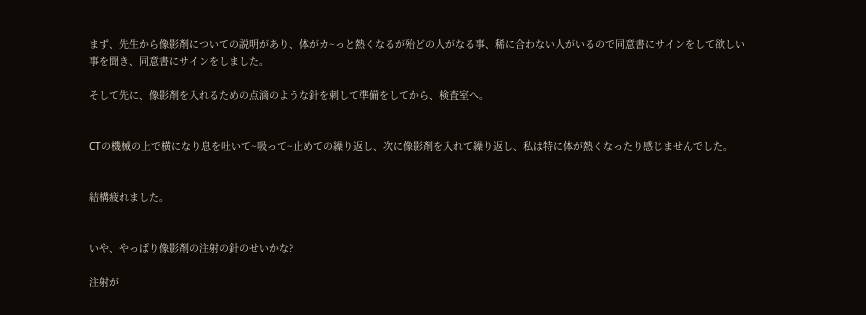まず、先生から像影剤についての説明があり、体がカ~っと熱くなるが殆どの人がなる事、稀に合わない人がいるので同意書にサインをして欲しい事を聞き、同意書にサインをしました。

そして先に、像影剤を入れるための点滴のような針を刺して準備をしてから、検査室へ。


CTの機械の上で横になり息を吐いて~吸って~止めての繰り返し、次に像影剤を入れて繰り返し、私は特に体が熱くなったり感じませんでした。


結構疲れました。


いや、やっぱり像影剤の注射の針のせいかな?

注射が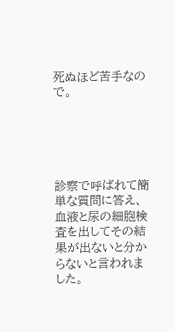死ぬほど苦手なので。





診察で呼ばれて簡単な質問に答え、血液と尿の細胞検査を出してその結果が出ないと分からないと言われました。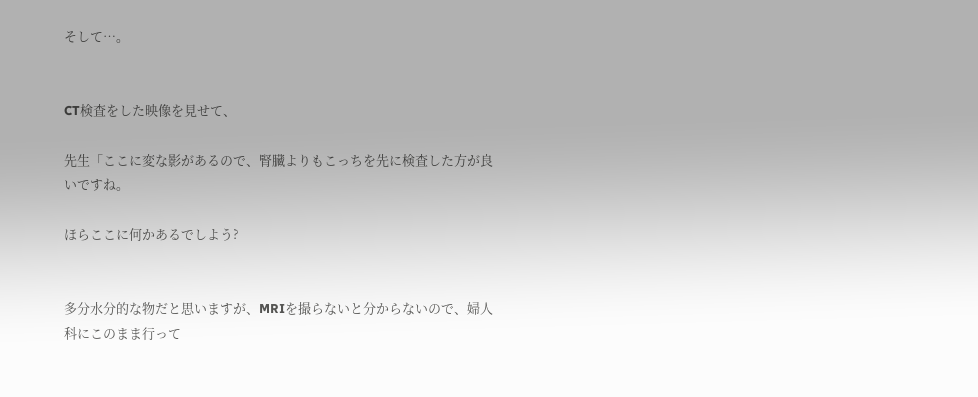そして…。


CT検査をした映像を見せて、

先生「ここに変な影があるので、腎臓よりもこっちを先に検査した方が良いですね。

ほらここに何かあるでしよう?


多分水分的な物だと思いますが、MRIを撮らないと分からないので、婦人科にこのまま行って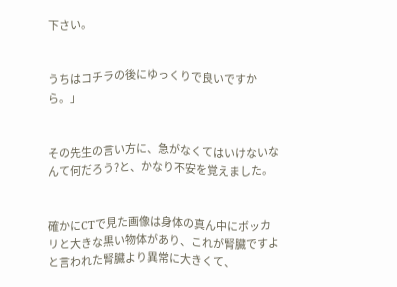下さい。


うちはコチラの後にゆっくりで良いですから。」


その先生の言い方に、急がなくてはいけないなんて何だろう?と、かなり不安を覚えました。


確かにCTで見た画像は身体の真ん中にボッカリと大きな黒い物体があり、これが腎臓ですよと言われた腎臓より異常に大きくて、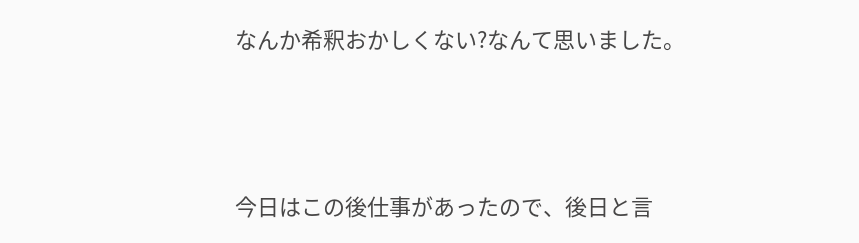なんか希釈おかしくない?なんて思いました。



今日はこの後仕事があったので、後日と言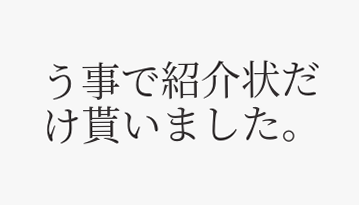う事で紹介状だけ貰いました。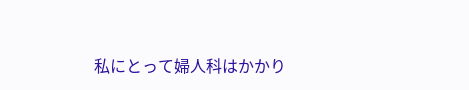私にとって婦人科はかかり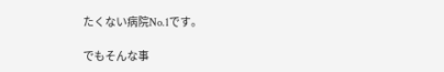たくない病院No.1です。

でもそんな事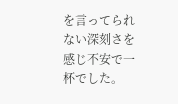を言ってられない深刻さを感じ不安で一杯でした。